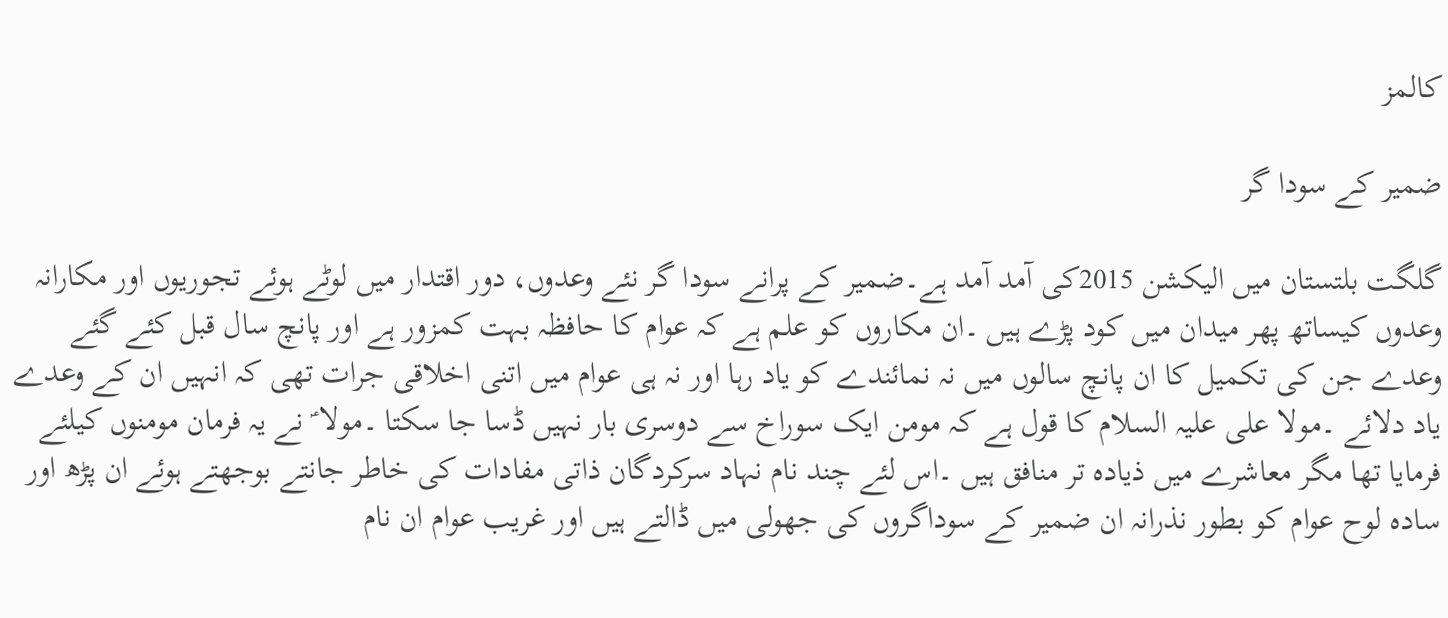کالمز

ضمیر کے سودا گر

گلگت بلتستان میں الیکشن 2015کی آمد آمد ہے۔ضمیر کے پرانے سودا گر نئے وعدوں، دور اقتدار میں لوٹے ہوئے تجوریوں اور مکارانہ وعدوں کیساتھ پھر میدان میں کود پڑے ہیں ۔ان مکاروں کو علم ہے کہ عوام کا حافظہ بہت کمزور ہے اور پانچ سال قبل کئے گئے وعدے جن کی تکمیل کا ان پانچ سالوں میں نہ نمائندے کو یاد رہا اور نہ ہی عوام میں اتنی اخلاقی جرات تھی کہ انہیں ان کے وعدے یاد دلائے ۔مولا علی علیہ السلام کا قول ہے کہ مومن ایک سوراخ سے دوسری بار نہیں ڈسا جا سکتا ۔مولا ؑ نے یہ فرمان مومنوں کیلئے فرمایا تھا مگر معاشرے میں ذیادہ تر منافق ہیں ۔اس لئے چند نام نہاد سرکردگان ذاتی مفادات کی خاطر جانتے بوجھتے ہوئے ان پڑھ اور سادہ لوح عوام کو بطور نذرانہ ان ضمیر کے سوداگروں کی جھولی میں ڈالتے ہیں اور غریب عوام ان نام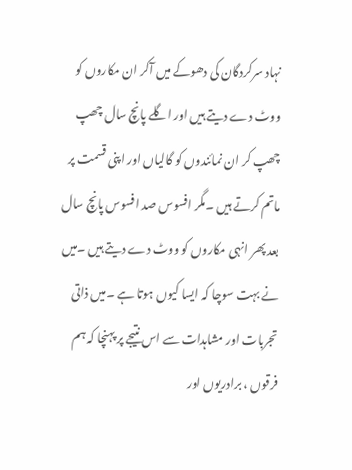نہاد سرکردگان کی دھوکے میں آکر ان مکاروں کو ووٹ دے دیتے ہیں اور اگلے پانچ سال چھپ چھپ کر ان نمائندوں کو گالیاں اور اپنی قسمت پر ماتم کرتے ہیں ۔مگر افسوس صد افسوس پانچ سال بعد پھر انہی مکاروں کو ووٹ دے دیتے ہیں ۔میں نے بہت سوچا کہ ایسا کیوں ہوتا ہے ۔میں ذاتی تجربات اور مشاہدات سے اس نتیجے پر پہنچا کہ ہم فرقوں ، برادریوں اور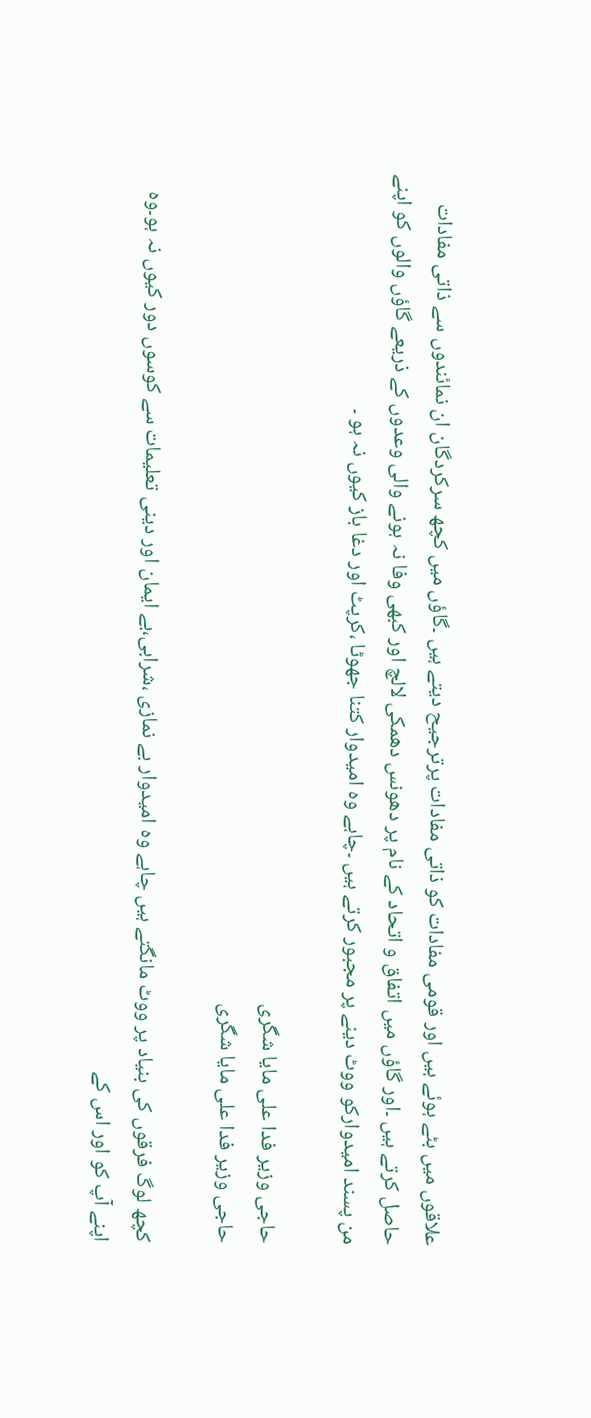علاقوں میں بٹے ہوئے ہیں اور قومی مفادات کو ذاتی مفادات پرترجیح دیتے ہیں ۔گاؤں میں کچھ سرکردگان ان نمائندوں سے ذاتی مفادات حاصل کرتے ہیں ۔اور گاؤں میں اتفاق و اتحاد کے نام پر دھونس دھمکی لالچ اور کبھی وفا نہ ہونے والی وعدوں کے ذریعے گاؤں والوں کو اپنے من پسند امیدوارکو ووٹ دینے پر مجبور کرتے ہیں ۔چاہے وہ امیدوار کتنا جھوٹا ،کرپٹ اور دغا باز کیوں نہ ہو ۔

حاجی وزیر فدا علی مایا شگری
حاجی وزیر فدا علی مایا شگری

کچھ لوگ فرقوں کی بنیاد پر ووٹ مانگتے ہیں چاہے وہ امیدوار بے نمازی ،شرابی،بے ایمان اور دینی تعلیمات سے کوسوں دور کیوں نہ ہو۔وہ اپنے آپ کو اور اس کے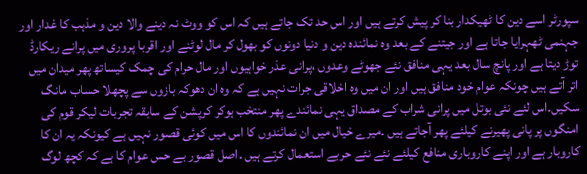سپورٹر اسے دین کا ٹھیکدار بنا کر پیش کرتے ہیں اور اس حد تک جاتے ہیں کہ اس کو ووٹ نہ دینے والا دین و مذہب کا غدار اور جہنمی ٹھہرایا جاتا ہے اور جیتنے کے بعد وہ نمائندہ دین و دنیا دونوں کو بھول کر مال لوٹنے اور اقربا پروری میں پرانے ریکارڈ توڑ دیتا ہے اور پانچ سال بعد یہی منافق نئے جھوٹے وعدوں ،پرانی عذر خواہیوں اور مال حرام کی چمک کیساتھ پھر میدان میں اتر آتے ہیں چونکہ عوام خود منافق ہیں اور ان میں وہ اخلاقی جرات نہیں ہے کہ وہ ان دھوکہ بازوں سے پچھلا حساب مانگ سکیں۔اس لئے نئی بوتل میں پرانی شراب کے مصداق یہی نمائندے پھر منتخب ہوکر کرپشن کے سابقہ تجربات لیکر قوم کی امنگوں پر پانی پھیرنے کیلئے پھر آجاتے ہیں ۔میرے خیال میں ان نمائندوں کا اس میں کوئی قصور نہیں ہے کیونکہ یہ ان کا کاروبار ہے اور اپنے کاروباری منافع کیلئے نئے نئے حربے استعمال کرتے ہیں ۔اصل قصور بے حس عوام کا ہے کہ کچھ لوگ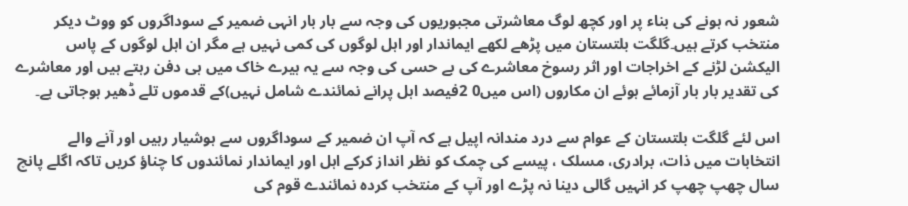شعور نہ ہونے کی بناء پر اور کچھ لوگ معاشرتی مجبوریوں کی وجہ سے بار بار انہی ضمیر کے سوداگروں کو ووٹ دیکر منتخب کرتے ہیں۔گلگت بلتستان میں پڑھے لکھے ایماندار اور اہل لوگوں کی کمی نہیں ہے مگر ان اہل لوگوں کے پاس الیکشن لڑنے کے اخراجات اور اثر رسوخ معاشرے کی بے حسی کی وجہ سے یہ ہیرے خاک میں ہی دفن رہتے ہیں اور معاشرے کی تقدیر بار بار آزمائے ہوئے ان مکاروں (اس میں0 2فیصد اہل پرانے نمائندے شامل نہیں)کے قدموں تلے ڈھیر ہوجاتی ہے۔

اس لئے گلگت بلتستان کے عوام سے درد مندانہ اپیل ہے کہ آپ ان ضمیر کے سوداگروں سے ہوشیار رہیں اور آنے والے انتخابات میں ذات، برادری، مسلک ، پیسے کی چمک کو نظر انداز کرکے اہل اور ایماندار نمائندوں کا چناؤ کریں تاکہ اگلے پانچ سال چھپ چھپ کر انہیں گالی دینا نہ پڑے اور آپ کے منتخب کردہ نمائندے قوم کی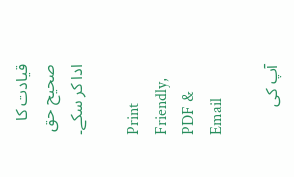قیادت کا صحیح حق ادا کر سکے۔

Print Friendly, PDF & Email

آپ کی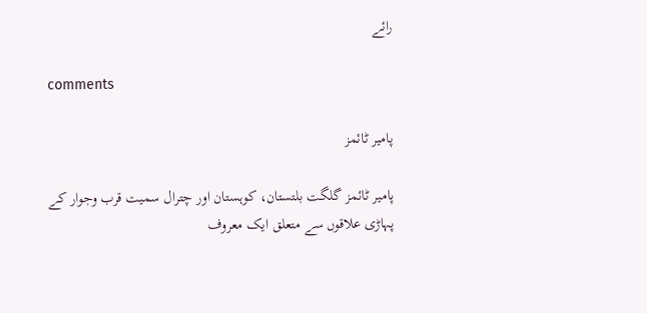رائے

comments

پامیر ٹائمز

پامیر ٹائمز گلگت بلتستان، کوہستان اور چترال سمیت قرب وجوار کے پہاڑی علاقوں سے متعلق ایک معروف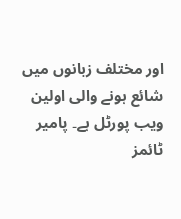اور مختلف زبانوں میں شائع ہونے والی اولین ویب پورٹل ہے۔ پامیر ٹائمز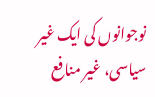نوجوانوں کی ایک غیر سیاسی، غیر منافع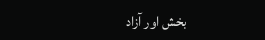بخش اور آزاد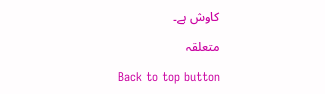کاوش ہے۔

متعلقہ

Back to top button